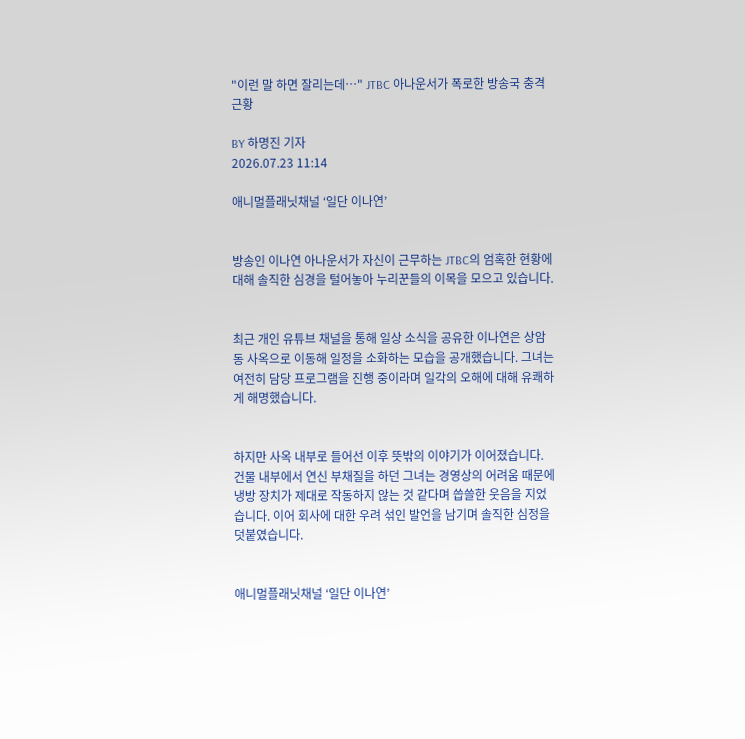"이런 말 하면 잘리는데…" JTBC 아나운서가 폭로한 방송국 충격 근황

BY 하명진 기자
2026.07.23 11:14

애니멀플래닛채널 ‘일단 이나연’


방송인 이나연 아나운서가 자신이 근무하는 JTBC의 엄혹한 현황에 대해 솔직한 심경을 털어놓아 누리꾼들의 이목을 모으고 있습니다.


최근 개인 유튜브 채널을 통해 일상 소식을 공유한 이나연은 상암동 사옥으로 이동해 일정을 소화하는 모습을 공개했습니다. 그녀는 여전히 담당 프로그램을 진행 중이라며 일각의 오해에 대해 유쾌하게 해명했습니다.


하지만 사옥 내부로 들어선 이후 뜻밖의 이야기가 이어졌습니다. 건물 내부에서 연신 부채질을 하던 그녀는 경영상의 어려움 때문에 냉방 장치가 제대로 작동하지 않는 것 같다며 씁쓸한 웃음을 지었습니다. 이어 회사에 대한 우려 섞인 발언을 남기며 솔직한 심정을 덧붙였습니다.


애니멀플래닛채널 ‘일단 이나연’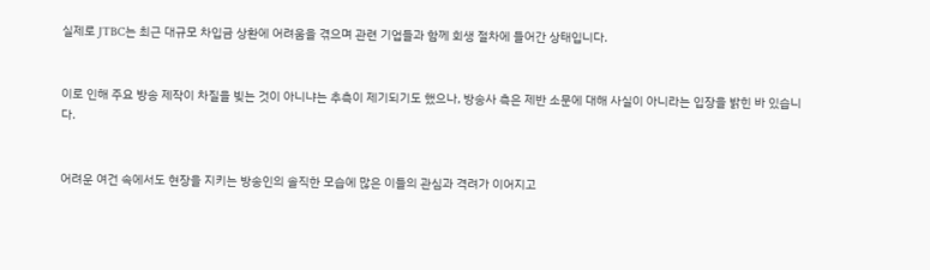실제로 JTBC는 최근 대규모 차입금 상환에 어려움을 겪으며 관련 기업들과 함께 회생 절차에 들어간 상태입니다.


이로 인해 주요 방송 제작이 차질을 빚는 것이 아니냐는 추측이 제기되기도 했으나, 방송사 측은 제반 소문에 대해 사실이 아니라는 입장을 밝힌 바 있습니다.


어려운 여건 속에서도 현장을 지키는 방송인의 솔직한 모습에 많은 이들의 관심과 격려가 이어지고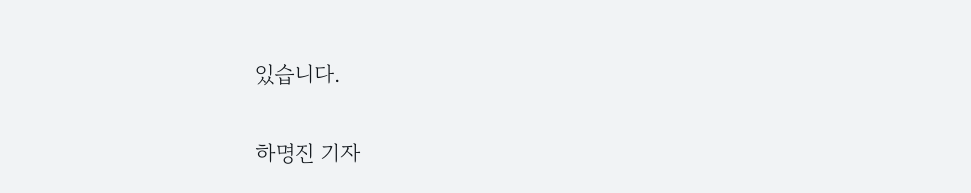있습니다.

하명진 기자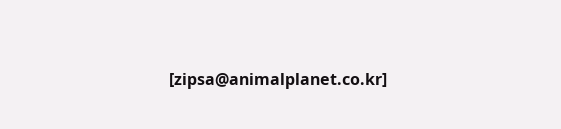[zipsa@animalplanet.co.kr]